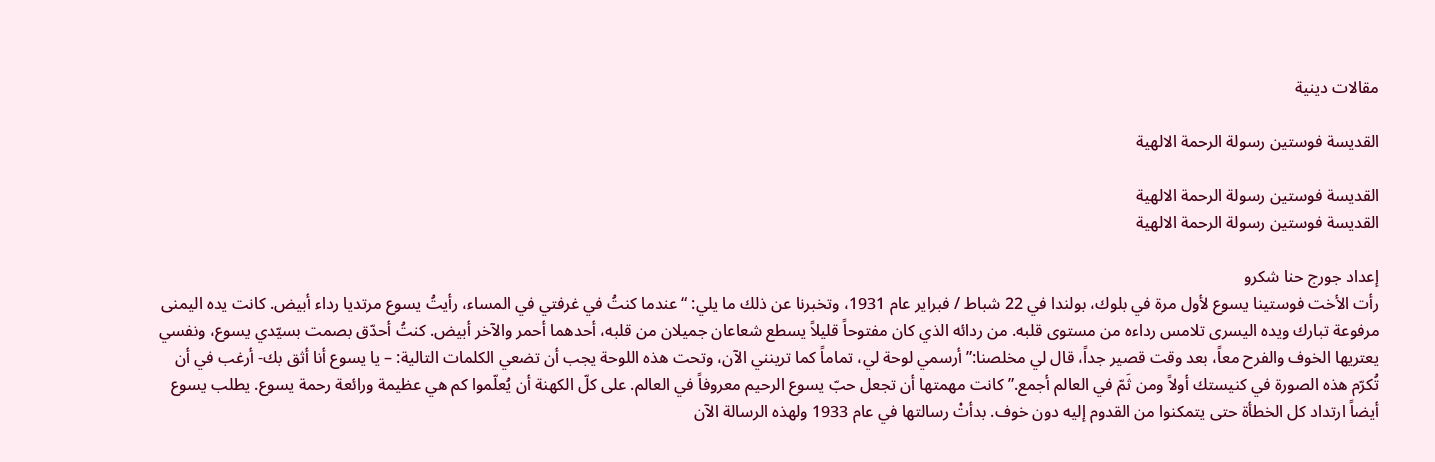مقالات دينية

القديسة فوستين رسولة الرحمة الالهية

القديسة فوستين رسولة الرحمة الالهية
القديسة فوستين رسولة الرحمة الالهية

إعداد جورج حنا شكرو
رأت الأخت فوستينا يسوع لأول مرة في بلوك، بولندا في 22 شباط / فبراير عام 1931، وتخبرنا عن ذلك ما يلي: “عندما كنتُ في غرفتي في المساء، رأيتُ يسوع مرتديا رداء أبيض. كانت يده اليمنى مرفوعة تبارك ويده اليسرى تلامس رداءه من مستوى قلبه. من ردائه الذي كان مفتوحاً قليلاً يسطع شعاعان جميلان من قلبه، أحدهما أحمر والآخر أبيض. كنتُ أحدّق بصمت بسيّدي يسوع، ونفسي يعتريها الخوف والفرح معاً، بعد وقت قصير جداً، قال لي مخلصنا:”أرسمي لوحة لي، تماماً كما ترينني الآن، وتحت هذه اللوحة يجب أن تضعي الكلمات التالية: – يا يسوع أنا أثق بك- أرغب في أن تُكرّم هذه الصورة في كنيستك أولاً ومن ثَمّ في العالم أجمع.” كانت مهمتها أن تجعل حبّ يسوع الرحيم معروفاً في العالم. على كلّ الكهنة أن يُعلّموا كم هي عظيمة ورائعة رحمة يسوع. يطلب يسوع أيضاً ارتداد كل الخطأة حتى يتمكنوا من القدوم إليه دون خوف. بدأتْ رسالتها في عام 1933 ولهذه الرسالة الآن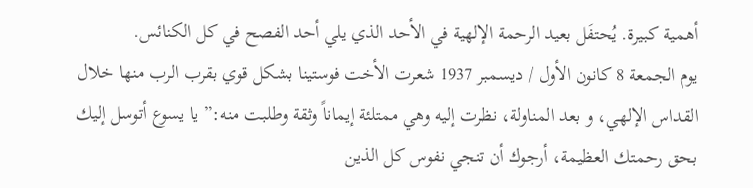أهمية كبيرة. يُحتفَل بعيد الرحمة الإلهية في الأحد الذي يلي أحد الفصح في كل الكنائس.
يوم الجمعة 8 كانون الأول / ديسمبر 1937 شعرت الأخت فوستينا بشكل قوي بقرب الرب منها خلال القداس الإلهي، و بعد المناولة، نظرت إليه وهي ممتلئة إيماناً وثقة وطلبت منه:” يا يسوع أتوسل إليك بحق رحمتك العظيمة، أرجوك أن تنجي نفوس كل الذين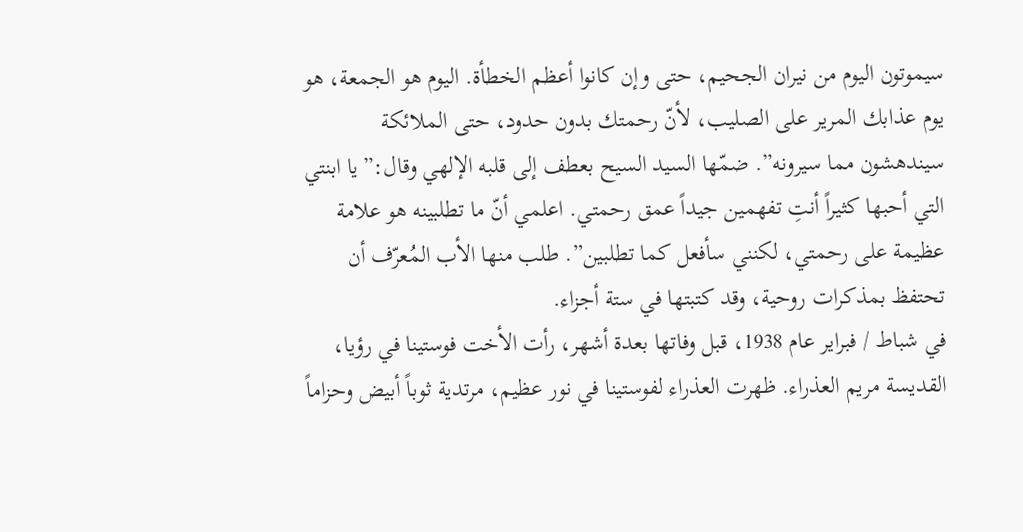سيموتون اليوم من نيران الجحيم، حتى وإن كانوا أعظم الخطأة. اليوم هو الجمعة، هو يوم عذابك المرير على الصليب، لأنّ رحمتك بدون حدود، حتى الملائكة سيندهشون مما سيرونه”. ضمّها السيد السيح بعطف إلى قلبه الإلهي وقال:”يا ابنتي التي أحبها كثيراً أنتِ تفهمين جيداً عمق رحمتي. اعلمي أنّ ما تطلبينه هو علامة عظيمة على رحمتي، لكنني سأفعل كما تطلبين”. طلب منها الأب المُعرّف أن تحتفظ بمذكرات روحية، وقد كتبتها في ستة أجزاء.
في شباط / فبراير عام 1938، قبل وفاتها بعدة أشهر، رأت الأخت فوستينا في رؤيا، القديسة مريم العذراء. ظهرت العذراء لفوستينا في نور عظيم، مرتدية ثوباً أبيض وحزاماً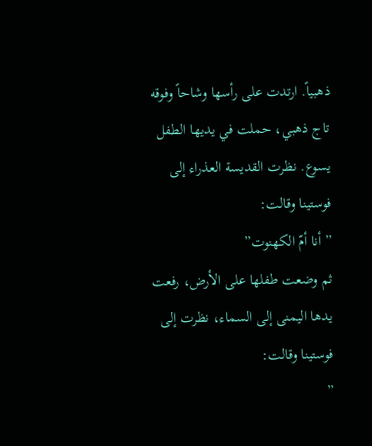ذهبياً. ارتدت على رأسها وشاحاً وفوقه تاج ذهبي، حملت في يديها الطفل يسوع. نظرت القديسة العذراء إلى فوستينا وقالت:
” أنا أمّ الكهنوت”
ثم وضعت طفلها على الأرض، رفعت يدها اليمنى إلى السماء، نظرت إلى فوستينا وقالت:
”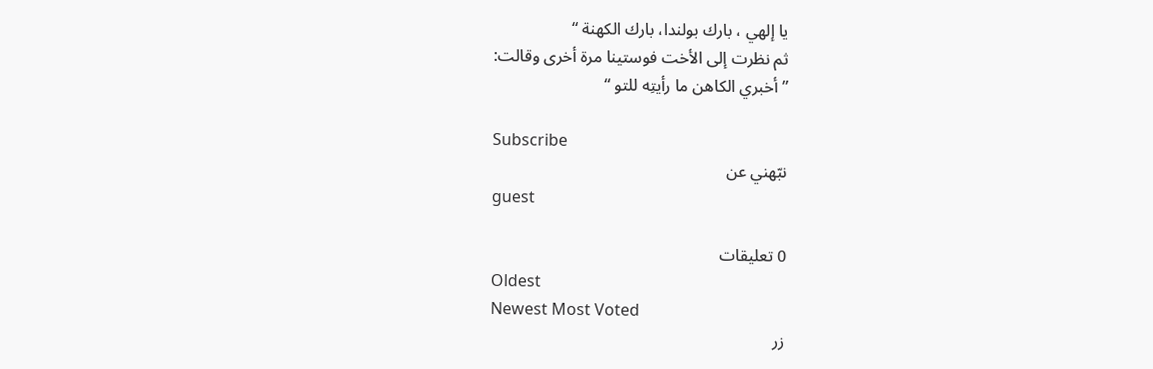يا إلهي ، بارك بولندا، بارك الكهنة “
ثم نظرت إلى الأخت فوستينا مرة أخرى وقالت:
” أخبري الكاهن ما رأيتِه للتو “

Subscribe
نبّهني عن
guest

0 تعليقات
Oldest
Newest Most Voted
زر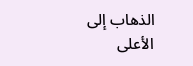الذهاب إلى الأعلى